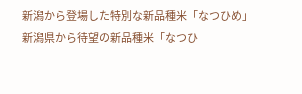新潟から登場した特別な新品種米「なつひめ」
新潟県から待望の新品種米「なつひ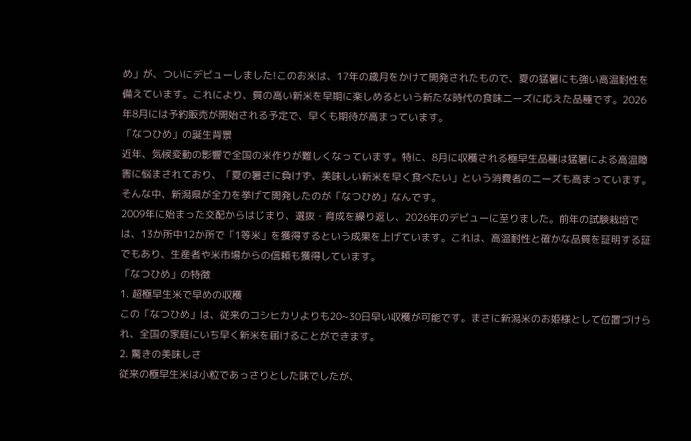め」が、ついにデビューしました!このお米は、17年の歳月をかけて開発されたもので、夏の猛暑にも強い高温耐性を備えています。これにより、質の高い新米を早期に楽しめるという新たな時代の食味ニーズに応えた品種です。2026年8月には予約販売が開始される予定で、早くも期待が高まっています。
「なつひめ」の誕生背景
近年、気候変動の影響で全国の米作りが難しくなっています。特に、8月に収穫される極早生品種は猛暑による高温障害に悩まされており、「夏の暑さに負けず、美味しい新米を早く食べたい」という消費者のニーズも高まっています。そんな中、新潟県が全力を挙げて開発したのが「なつひめ」なんです。
2009年に始まった交配からはじまり、選抜・育成を繰り返し、2026年のデビューに至りました。前年の試験栽培では、13か所中12か所で「1等米」を獲得するという成果を上げています。これは、高温耐性と確かな品質を証明する証でもあり、生産者や米市場からの信頼も獲得しています。
「なつひめ」の特徴
1. 超極早生米で早めの収穫
この「なつひめ」は、従来のコシヒカリよりも20~30日早い収穫が可能です。まさに新潟米のお姫様として位置づけられ、全国の家庭にいち早く新米を届けることができます。
2. 驚きの美味しさ
従来の極早生米は小粒であっさりとした味でしたが、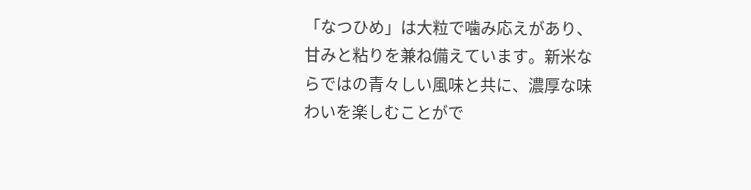「なつひめ」は大粒で噛み応えがあり、甘みと粘りを兼ね備えています。新米ならではの青々しい風味と共に、濃厚な味わいを楽しむことがで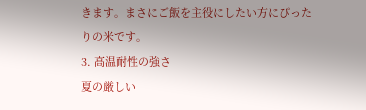きます。まさにご飯を主役にしたい方にぴったりの米です。
3. 高温耐性の強さ
夏の厳しい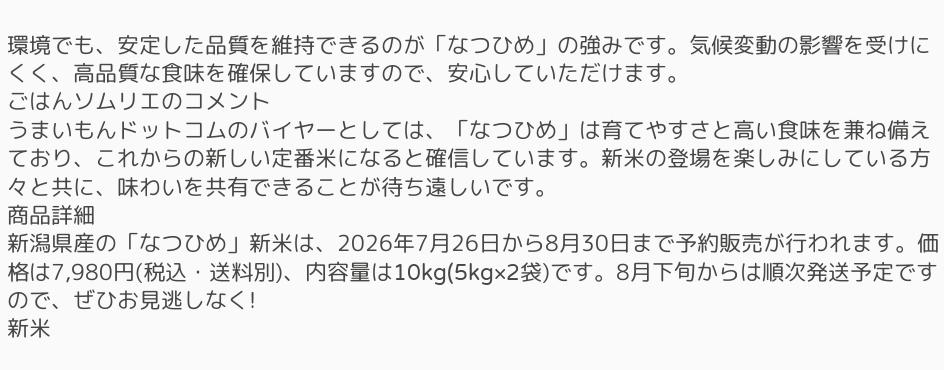環境でも、安定した品質を維持できるのが「なつひめ」の強みです。気候変動の影響を受けにくく、高品質な食味を確保していますので、安心していただけます。
ごはんソムリエのコメント
うまいもんドットコムのバイヤーとしては、「なつひめ」は育てやすさと高い食味を兼ね備えており、これからの新しい定番米になると確信しています。新米の登場を楽しみにしている方々と共に、味わいを共有できることが待ち遠しいです。
商品詳細
新潟県産の「なつひめ」新米は、2026年7月26日から8月30日まで予約販売が行われます。価格は7,980円(税込・送料別)、内容量は10kg(5kg×2袋)です。8月下旬からは順次発送予定ですので、ぜひお見逃しなく!
新米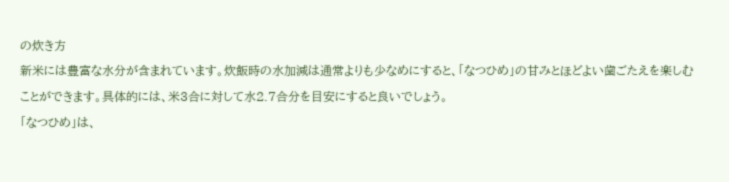の炊き方
新米には豊富な水分が含まれています。炊飯時の水加減は通常よりも少なめにすると、「なつひめ」の甘みとほどよい歯ごたえを楽しむことができます。具体的には、米3合に対して水2.7合分を目安にすると良いでしょう。
「なつひめ」は、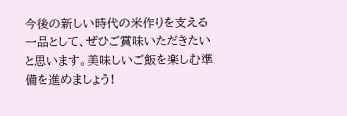今後の新しい時代の米作りを支える一品として、ぜひご賞味いただきたいと思います。美味しいご飯を楽しむ準備を進めましょう!